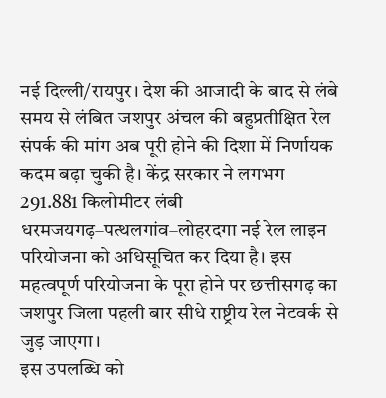नई दिल्ली/रायपुर। देश की आजादी के बाद से लंबे समय से लंबित जशपुर अंचल की बहुप्रतीक्षित रेल संपर्क की मांग अब पूरी होने की दिशा में निर्णायक कदम बढ़ा चुकी है। केंद्र सरकार ने लगभग 291.881 किलोमीटर लंबी धरमजयगढ़–पत्थलगांव–लोहरदगा नई रेल लाइन परियोजना को अधिसूचित कर दिया है। इस महत्वपूर्ण परियोजना के पूरा होने पर छत्तीसगढ़ का जशपुर जिला पहली बार सीधे राष्ट्रीय रेल नेटवर्क से जुड़ जाएगा।
इस उपलब्धि को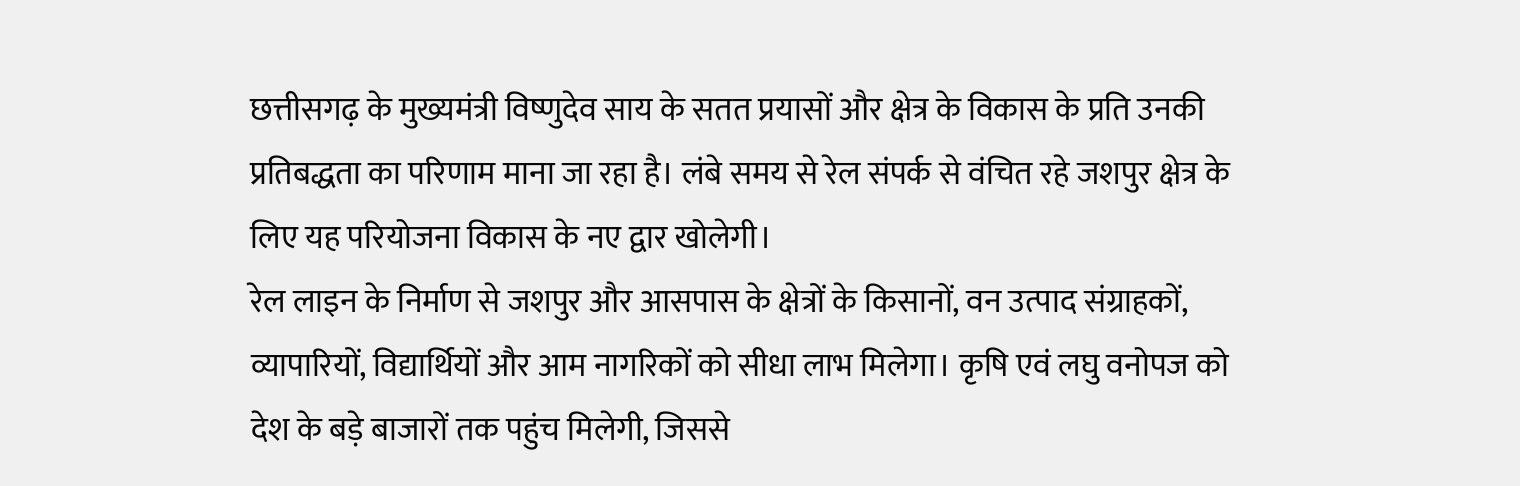छत्तीसगढ़ के मुख्यमंत्री विष्णुदेव साय के सतत प्रयासों और क्षेत्र के विकास के प्रति उनकी प्रतिबद्धता का परिणाम माना जा रहा है। लंबे समय से रेल संपर्क से वंचित रहे जशपुर क्षेत्र के लिए यह परियोजना विकास के नए द्वार खोलेगी।
रेल लाइन के निर्माण से जशपुर और आसपास के क्षेत्रों के किसानों, वन उत्पाद संग्राहकों, व्यापारियों, विद्यार्थियों और आम नागरिकों को सीधा लाभ मिलेगा। कृषि एवं लघु वनोपज को देश के बड़े बाजारों तक पहुंच मिलेगी, जिससे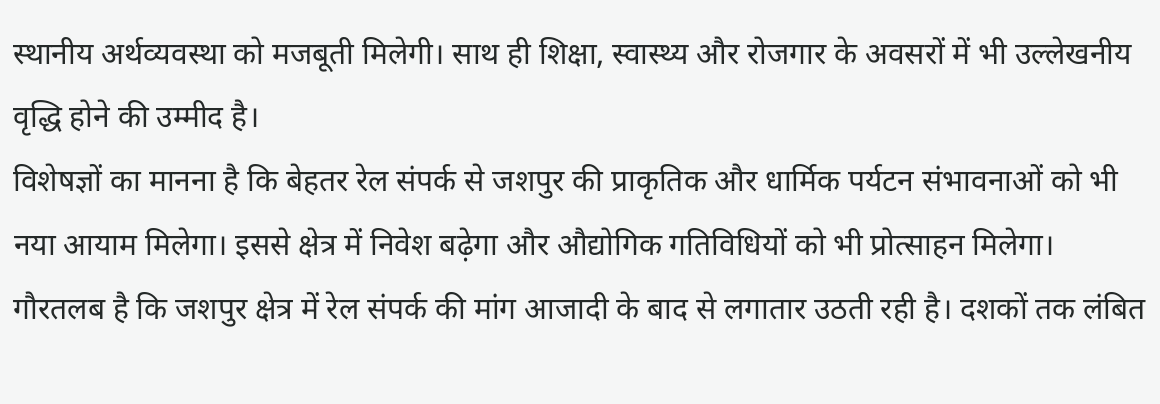स्थानीय अर्थव्यवस्था को मजबूती मिलेगी। साथ ही शिक्षा, स्वास्थ्य और रोजगार के अवसरों में भी उल्लेखनीय वृद्धि होने की उम्मीद है।
विशेषज्ञों का मानना है कि बेहतर रेल संपर्क से जशपुर की प्राकृतिक और धार्मिक पर्यटन संभावनाओं को भी नया आयाम मिलेगा। इससे क्षेत्र में निवेश बढ़ेगा और औद्योगिक गतिविधियों को भी प्रोत्साहन मिलेगा।
गौरतलब है कि जशपुर क्षेत्र में रेल संपर्क की मांग आजादी के बाद से लगातार उठती रही है। दशकों तक लंबित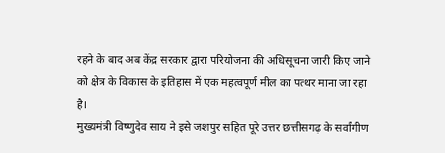रहने के बाद अब केंद्र सरकार द्वारा परियोजना की अधिसूचना जारी किए जाने को क्षेत्र के विकास के इतिहास में एक महत्वपूर्ण मील का पत्थर माना जा रहा है।
मुख्यमंत्री विष्णुदेव साय ने इसे जशपुर सहित पूरे उत्तर छत्तीसगढ़ के सर्वांगीण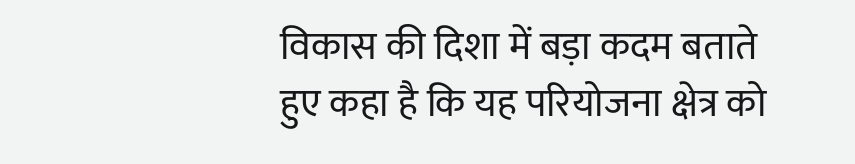विकास की दिशा में बड़ा कदम बताते हुए कहा है कि यह परियोजना क्षेत्र को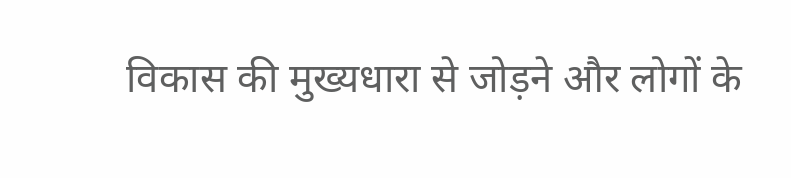विकास की मुख्यधारा से जोड़ने और लोगों के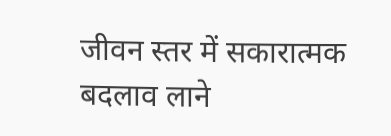जीवन स्तर में सकारात्मक बदलाव लाने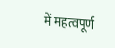में महत्वपूर्ण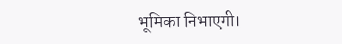भूमिका निभाएगी।